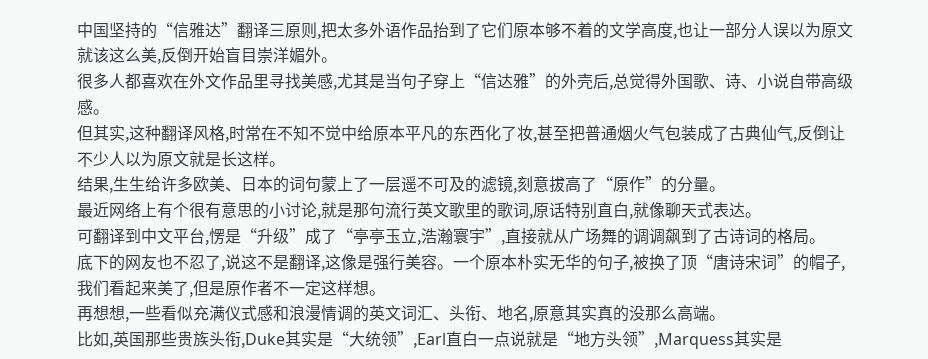中国坚持的“信雅达”翻译三原则,把太多外语作品抬到了它们原本够不着的文学高度,也让一部分人误以为原文就该这么美,反倒开始盲目崇洋媚外。
很多人都喜欢在外文作品里寻找美感,尤其是当句子穿上“信达雅”的外壳后,总觉得外国歌、诗、小说自带高级感。
但其实,这种翻译风格,时常在不知不觉中给原本平凡的东西化了妆,甚至把普通烟火气包装成了古典仙气,反倒让不少人以为原文就是长这样。
结果,生生给许多欧美、日本的词句蒙上了一层遥不可及的滤镜,刻意拔高了“原作”的分量。
最近网络上有个很有意思的小讨论,就是那句流行英文歌里的歌词,原话特别直白,就像聊天式表达。
可翻译到中文平台,愣是“升级”成了“亭亭玉立,浩瀚寰宇”,直接就从广场舞的调调飙到了古诗词的格局。
底下的网友也不忍了,说这不是翻译,这像是强行美容。一个原本朴实无华的句子,被换了顶“唐诗宋词”的帽子,我们看起来美了,但是原作者不一定这样想。
再想想,一些看似充满仪式感和浪漫情调的英文词汇、头衔、地名,原意其实真的没那么高端。
比如,英国那些贵族头衔,Duke其实是“大统领”,Earl直白一点说就是“地方头领”,Marquess其实是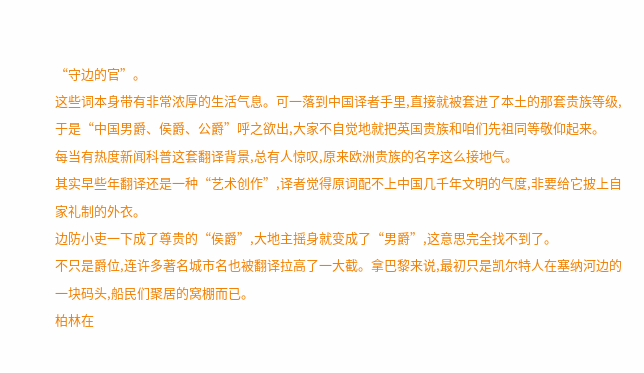“守边的官”。
这些词本身带有非常浓厚的生活气息。可一落到中国译者手里,直接就被套进了本土的那套贵族等级,于是“中国男爵、侯爵、公爵”呼之欲出,大家不自觉地就把英国贵族和咱们先祖同等敬仰起来。
每当有热度新闻科普这套翻译背景,总有人惊叹,原来欧洲贵族的名字这么接地气。
其实早些年翻译还是一种“艺术创作”,译者觉得原词配不上中国几千年文明的气度,非要给它披上自家礼制的外衣。
边防小吏一下成了尊贵的“侯爵”,大地主摇身就变成了“男爵”,这意思完全找不到了。
不只是爵位,连许多著名城市名也被翻译拉高了一大截。拿巴黎来说,最初只是凯尔特人在塞纳河边的一块码头,船民们聚居的窝棚而已。
柏林在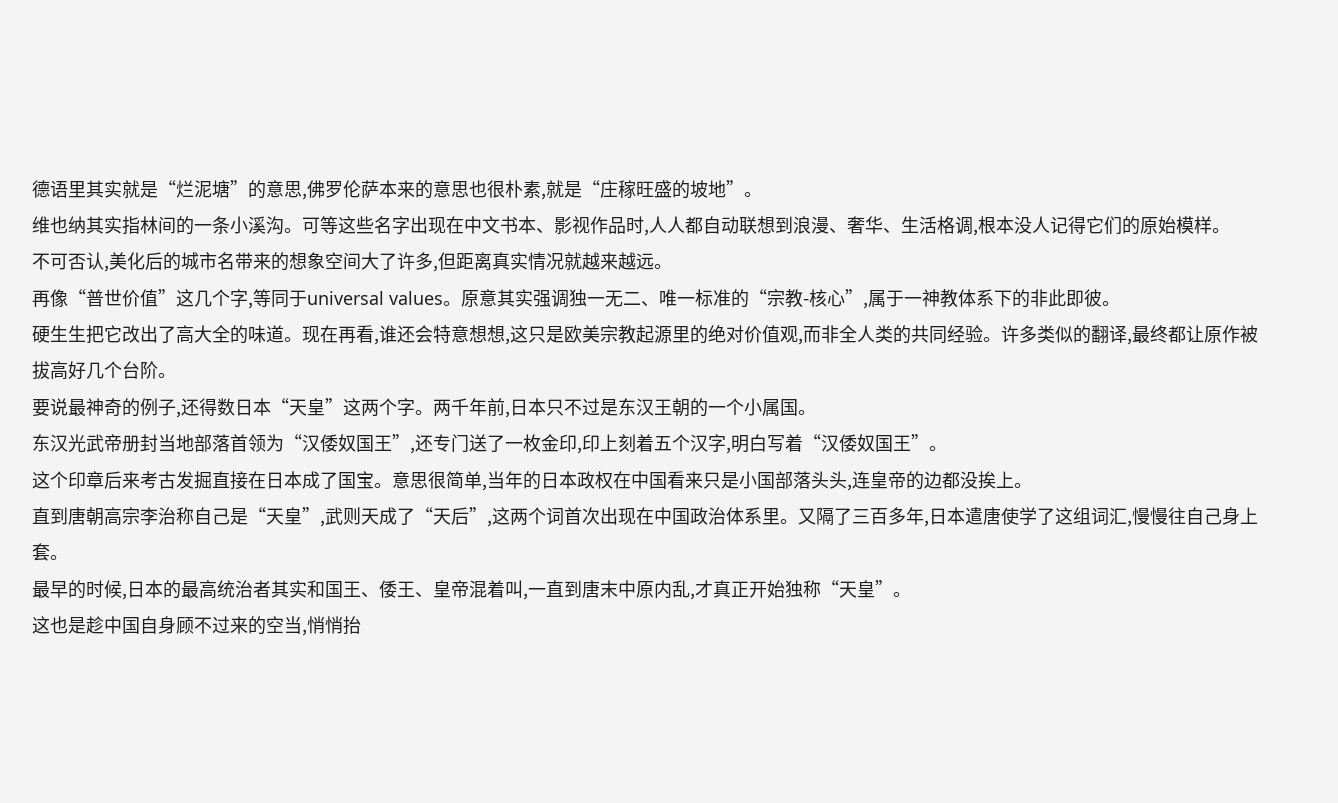德语里其实就是“烂泥塘”的意思,佛罗伦萨本来的意思也很朴素,就是“庄稼旺盛的坡地”。
维也纳其实指林间的一条小溪沟。可等这些名字出现在中文书本、影视作品时,人人都自动联想到浪漫、奢华、生活格调,根本没人记得它们的原始模样。
不可否认,美化后的城市名带来的想象空间大了许多,但距离真实情况就越来越远。
再像“普世价值”这几个字,等同于universal values。原意其实强调独一无二、唯一标准的“宗教-核心”,属于一神教体系下的非此即彼。
硬生生把它改出了高大全的味道。现在再看,谁还会特意想想,这只是欧美宗教起源里的绝对价值观,而非全人类的共同经验。许多类似的翻译,最终都让原作被拔高好几个台阶。
要说最神奇的例子,还得数日本“天皇”这两个字。两千年前,日本只不过是东汉王朝的一个小属国。
东汉光武帝册封当地部落首领为“汉倭奴国王”,还专门送了一枚金印,印上刻着五个汉字,明白写着“汉倭奴国王”。
这个印章后来考古发掘直接在日本成了国宝。意思很简单,当年的日本政权在中国看来只是小国部落头头,连皇帝的边都没挨上。
直到唐朝高宗李治称自己是“天皇”,武则天成了“天后”,这两个词首次出现在中国政治体系里。又隔了三百多年,日本遣唐使学了这组词汇,慢慢往自己身上套。
最早的时候,日本的最高统治者其实和国王、倭王、皇帝混着叫,一直到唐末中原内乱,才真正开始独称“天皇”。
这也是趁中国自身顾不过来的空当,悄悄抬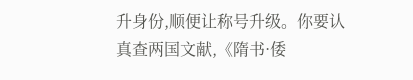升身份,顺便让称号升级。你要认真查两国文献,《隋书·倭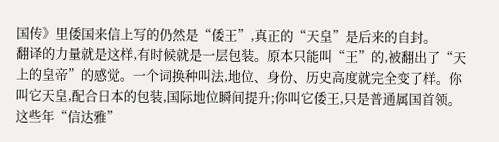国传》里倭国来信上写的仍然是“倭王”,真正的“天皇”是后来的自封。
翻译的力量就是这样,有时候就是一层包装。原本只能叫“王”的,被翻出了“天上的皇帝”的感觉。一个词换种叫法,地位、身份、历史高度就完全变了样。你叫它天皇,配合日本的包装,国际地位瞬间提升;你叫它倭王,只是普通属国首领。
这些年“信达雅”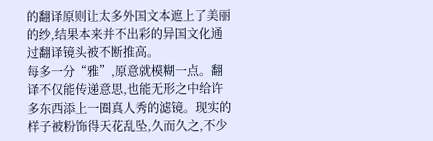的翻译原则让太多外国文本遮上了美丽的纱,结果本来并不出彩的异国文化通过翻译镜头被不断推高。
每多一分“雅”,原意就模糊一点。翻译不仅能传递意思,也能无形之中给许多东西添上一圈真人秀的滤镜。现实的样子被粉饰得天花乱坠,久而久之,不少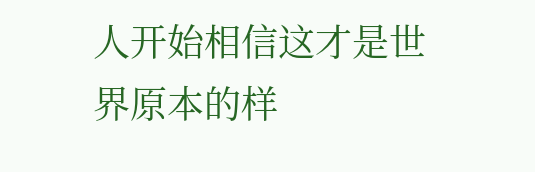人开始相信这才是世界原本的样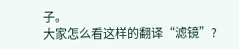子。
大家怎么看这样的翻译“滤镜”?